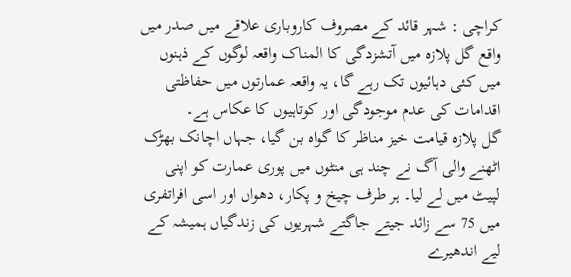کراچی : شہر قائد کے مصروف کاروباری علاقے میں صدر میں واقع گل پلازہ میں آتشزدگی کا المناک واقعہ لوگوں کے ذہنوں میں کئی دہائیوں تک رہے گا، یہ واقعہ عمارتوں میں حفاظتی اقدامات کی عدم موجودگی اور کوتاہیوں کا عکاس ہے۔
گل پلازہ قیامت خیز مناظر کا گواہ بن گیا، جہاں اچانک بھڑک اٹھنے والی آگ نے چند ہی منٹوں میں پوری عمارت کو اپنی لپیٹ میں لے لیا۔ ہر طرف چیخ و پکار، دھواں اور اسی افراتفری میں 75 سے زائد جیتے جاگتے شہریوں کی زندگیاں ہمیشہ کے لیے اندھیرے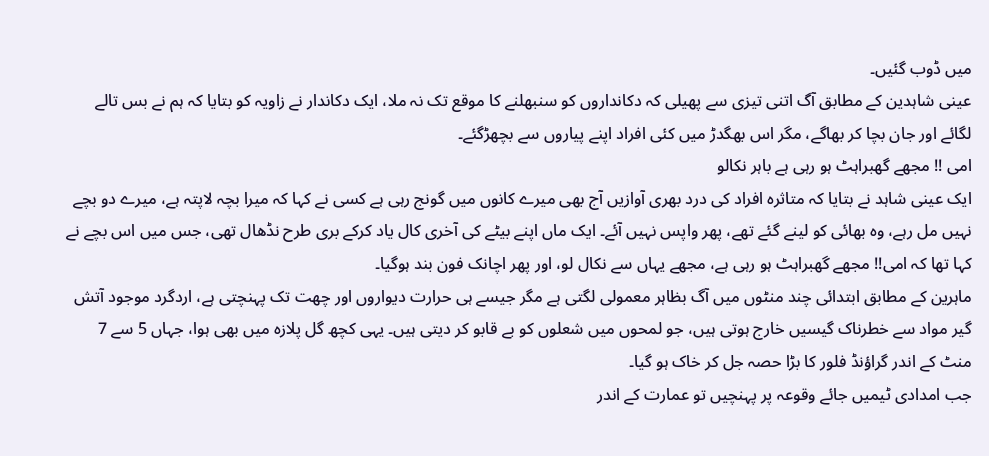میں ڈوب گئیں۔
عینی شاہدین کے مطابق آگ اتنی تیزی سے پھیلی کہ دکانداروں کو سنبھلنے کا موقع تک نہ ملا، ایک دکاندار نے زاویہ کو بتایا کہ ہم نے بس تالے لگائے اور جان بچا کر بھاگے، مگر اس بھگدڑ میں کئی افراد اپنے پیاروں سے بچھڑگئے۔
امی !! مجھے گھبراہٹ ہو رہی ہے باہر نکالو
ایک عینی شاہد نے بتایا کہ متاثرہ افراد کی درد بھری آوازیں آج بھی میرے کانوں میں گونج رہی ہے کسی نے کہا کہ میرا بچہ لاپتہ ہے، میرے دو بچے نہیں مل رہے، وہ بھائی کو لینے گئے تھے، پھر واپس نہیں آئے۔ ایک ماں اپنے بیٹے کی آخری کال یاد کرکے بری طرح نڈھال تھی، جس میں اس بچے نے کہا تھا کہ امی!! مجھے گھبراہٹ ہو رہی ہے، مجھے یہاں سے نکال لو، اور پھر اچانک فون بند ہوگیا۔
ماہرین کے مطابق ابتدائی چند منٹوں میں آگ بظاہر معمولی لگتی ہے مگر جیسے ہی حرارت دیواروں اور چھت تک پہنچتی ہے، اردگرد موجود آتش گیر مواد سے خطرناک گیسیں خارج ہوتی ہیں، جو لمحوں میں شعلوں کو بے قابو کر دیتی ہیں۔ یہی کچھ گل پلازہ میں بھی ہوا، جہاں 5 سے 7 منٹ کے اندر گراؤنڈ فلور کا بڑا حصہ جل کر خاک ہو گیا۔
جب امدادی ٹیمیں جائے وقوعہ پر پہنچیں تو عمارت کے اندر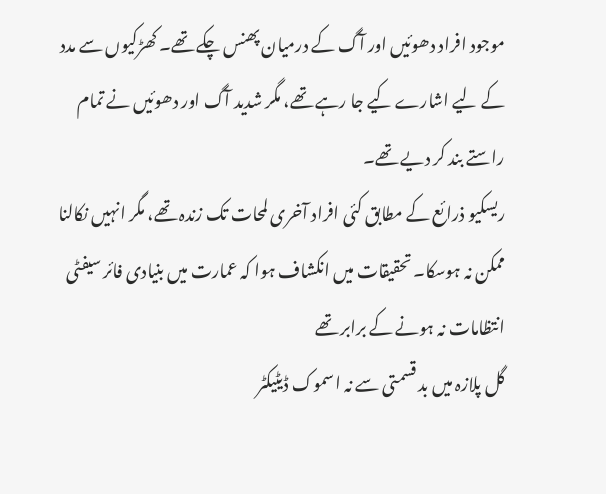موجود افراد دھوئیں اور آگ کے درمیان پھنس چکے تھے۔ کھڑکیوں سے مدد کے لیے اشارے کیے جا رہے تھے، مگر شدید آگ اور دھوئیں نے تمام راستے بند کر دیے تھے۔
ریسکیو ذرائع کے مطابق کئی افراد آخری لمحات تک زندہ تھے، مگر انہیں نکالنا ممکن نہ ہوسکا۔ تحقیقات میں انکشاف ہوا کہ عمارت میں بنیادی فائر سیفٹی انتظامات نہ ہونے کے برابر تھے
گل پلازہ میں بد قسمتی سے نہ اسموک ڈیٹیکٹر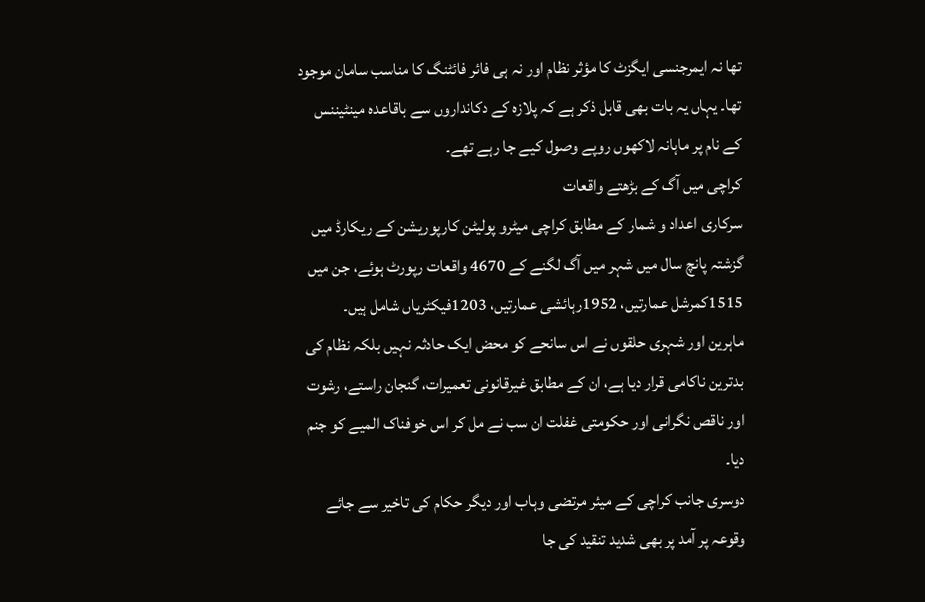تھا نہ ایمرجنسی ایگزٹ کا مؤثر نظام اور نہ ہی فائر فائٹنگ کا مناسب سامان موجود تھا۔ یہاں یہ بات بھی قابل ذکر ہے کہ پلازہ کے دکانداروں سے باقاعدہ مینٹیننس کے نام پر ماہانہ لاکھوں روپے وصول کیے جا رہے تھے۔
کراچی میں آگ کے بڑھتے واقعات
سرکاری اعداد و شمار کے مطابق کراچی میٹرو پولیٹن کارپوریشن کے ریکارڈ میں گزشتہ پانچ سال میں شہر میں آگ لگنے کے 4670 واقعات رپورٹ ہوئے، جن میں 1515کمرشل عمارتیں، 1952رہائشی عمارتیں، 1203فیکٹریاں شامل ہیں۔
ماہرین اور شہری حلقوں نے اس سانحے کو محض ایک حادثہ نہیں بلکہ نظام کی بدترین ناکامی قرار دیا ہے، ان کے مطابق غیرقانونی تعمیرات، گنجان راستے، رشوت اور ناقص نگرانی اور حکومتی غفلت ان سب نے مل کر اس خوفناک المیے کو جنم دیا۔
دوسری جانب کراچی کے میئر مرتضی وہاب اور دیگر حکام کی تاخیر سے جائے وقوعہ پر آمد پر بھی شدید تنقید کی جا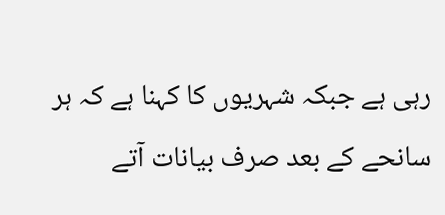رہی ہے جبکہ شہریوں کا کہنا ہے کہ ہر سانحے کے بعد صرف بیانات آتے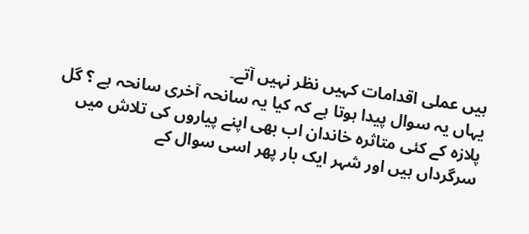ہیں عملی اقدامات کہیں نظر نہیں آتے۔
یہاں یہ سوال پیدا ہوتا ہے کہ کیا یہ سانحہ آخری سانحہ ہے ؟ گل پلازہ کے کئی متاثرہ خاندان اب بھی اپنے پیاروں کی تلاش میں سرگرداں ہیں اور شہر ایک بار پھر اسی سوال کے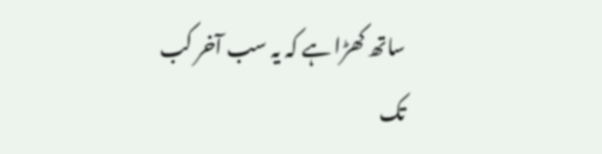ساتھ کھڑا ہے کہ یہ سب آخر کب تک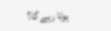ہوتا رہے گا؟